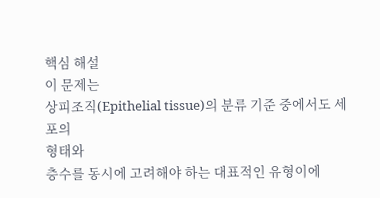핵심 해설
이 문제는
상피조직(Epithelial tissue)의 분류 기준 중에서도 세포의
형태와
층수를 동시에 고려해야 하는 대표적인 유형이에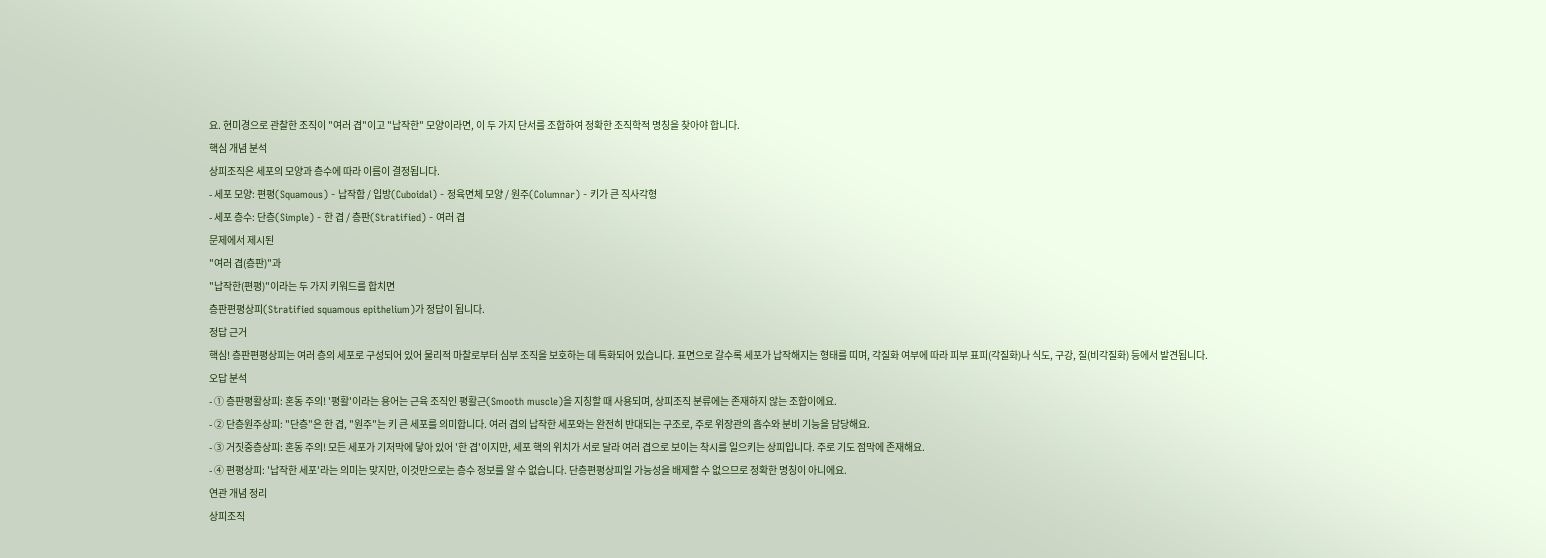요. 현미경으로 관찰한 조직이 "여러 겹"이고 "납작한" 모양이라면, 이 두 가지 단서를 조합하여 정확한 조직학적 명칭을 찾아야 합니다.
핵심 개념 분석
상피조직은 세포의 모양과 층수에 따라 이름이 결정됩니다.
- 세포 모양: 편평(Squamous) - 납작함 / 입방(Cuboidal) - 정육면체 모양 / 원주(Columnar) - 키가 큰 직사각형
- 세포 층수: 단층(Simple) - 한 겹 / 층판(Stratified) - 여러 겹
문제에서 제시된
"여러 겹(층판)"과
"납작한(편평)"이라는 두 가지 키워드를 합치면
층판편평상피(Stratified squamous epithelium)가 정답이 됩니다.
정답 근거
핵심! 층판편평상피는 여러 층의 세포로 구성되어 있어 물리적 마찰로부터 심부 조직을 보호하는 데 특화되어 있습니다. 표면으로 갈수록 세포가 납작해지는 형태를 띠며, 각질화 여부에 따라 피부 표피(각질화)나 식도, 구강, 질(비각질화) 등에서 발견됩니다.
오답 분석
- ① 층판평활상피: 혼동 주의! '평활'이라는 용어는 근육 조직인 평활근(Smooth muscle)을 지칭할 때 사용되며, 상피조직 분류에는 존재하지 않는 조합이에요.
- ② 단층원주상피: "단층"은 한 겹, "원주"는 키 큰 세포를 의미합니다. 여러 겹의 납작한 세포와는 완전히 반대되는 구조로, 주로 위장관의 흡수와 분비 기능을 담당해요.
- ③ 거짓중층상피: 혼동 주의! 모든 세포가 기저막에 닿아 있어 '한 겹'이지만, 세포 핵의 위치가 서로 달라 여러 겹으로 보이는 착시를 일으키는 상피입니다. 주로 기도 점막에 존재해요.
- ④ 편평상피: '납작한 세포'라는 의미는 맞지만, 이것만으로는 층수 정보를 알 수 없습니다. 단층편평상피일 가능성을 배제할 수 없으므로 정확한 명칭이 아니에요.
연관 개념 정리
상피조직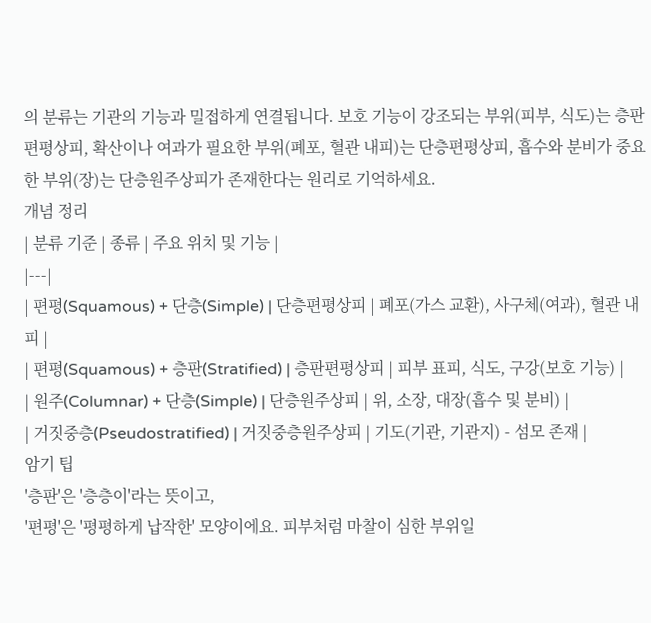의 분류는 기관의 기능과 밀접하게 연결됩니다. 보호 기능이 강조되는 부위(피부, 식도)는 층판편평상피, 확산이나 여과가 필요한 부위(폐포, 혈관 내피)는 단층편평상피, 흡수와 분비가 중요한 부위(장)는 단층원주상피가 존재한다는 원리로 기억하세요.
개념 정리
| 분류 기준 | 종류 | 주요 위치 및 기능 |
|---|
| 편평(Squamous) + 단층(Simple) | 단층편평상피 | 폐포(가스 교환), 사구체(여과), 혈관 내피 |
| 편평(Squamous) + 층판(Stratified) | 층판편평상피 | 피부 표피, 식도, 구강(보호 기능) |
| 원주(Columnar) + 단층(Simple) | 단층원주상피 | 위, 소장, 대장(흡수 및 분비) |
| 거짓중층(Pseudostratified) | 거짓중층원주상피 | 기도(기관, 기관지) - 섬모 존재 |
암기 팁
'층판'은 '층층이'라는 뜻이고,
'편평'은 '평평하게 납작한' 모양이에요. 피부처럼 마찰이 심한 부위일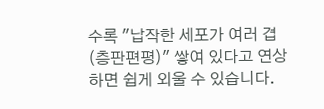수록 "납작한 세포가 여러 겹(층판편평)" 쌓여 있다고 연상하면 쉽게 외울 수 있습니다.